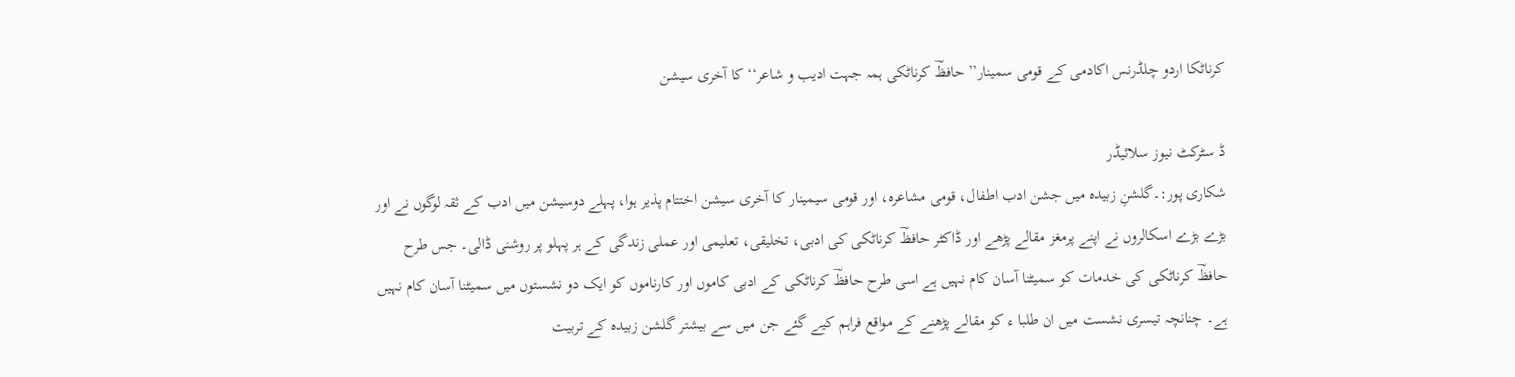کرناٹکا اردو چلڈرنس اکادمی کے قومی سمینار’’حافظؔ کرناٹکی ہمہ جہت ادیب و شاعر‘‘ کا آخری سیشن

ڈ سٹرکٹ نیوز سلائیڈر
شکاری پور:۔گلشنِ زبیدہ میں جشن ادب اطفال، قومی مشاعرہ، اور قومی سیمینار کا آخری سیشن اختتام پذیر ہوا، پہلے دوسیشن میں ادب کے ثقہ لوگوں نے اور بڑے بڑے اسکالروں نے اپنے پرمغز مقالے پڑھے اور ڈاکٹر حافظؔ کرناٹکی کی ادبی، تخلیقی، تعلیمی اور عملی زندگی کے ہر پہلو پر روشنی ڈالی۔ جس طرح حافظؔ کرناٹکی کی خدمات کو سمیٹنا آسان کام نہیں ہے اسی طرح حافظؔ کرناٹکی کے ادبی کاموں اور کارناموں کو ایک دو نشستوں میں سمیٹنا آسان کام نہیں ہے۔ چنانچہ تیسری نشست میں ان طلبا ء کو مقالے پڑھنے کے مواقع فراہم کیے گئے جن میں سے بیشتر گلشن زبیدہ کے تربیت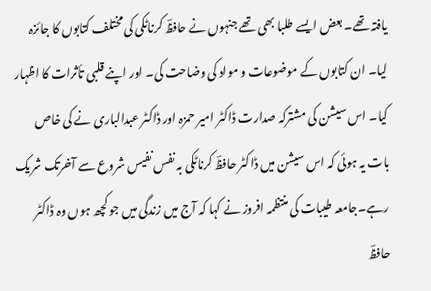یافتہ تھے۔ بعض ایسے طلبا بھی تھے جنہوں نے حافظؔ کرناٹکی کی مختلف کتابوں کا جائزہ لیا۔ ان کتابوں کے موضوعات و مواد کی وضاحت کی۔ اور اپنے قلبی تأثرات کا اظہار کیا۔ اس سیشن کی مشترکہ صدارت ڈاکٹر امیر حمزہ اور ڈاکٹر عبدالباری نے کی خاص بات یہ ہوئی کہ اس سیشن میں ڈاکٹر حافظؔ کرناٹکی بہ نفس نفیس شروع سے آخرتک شریک رہے۔جامعہ طیبات کی منتظمہ افروز نے کہا کہ آج میں زندگی میں جو کچھ ہوں وہ ڈاکٹر حافظؔ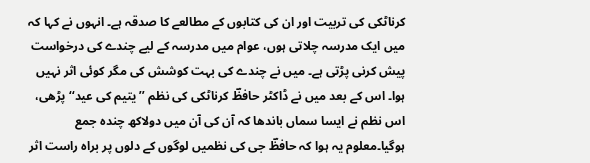کرناٹکی کی تربیت اور ان کی کتابوں کے مطالعے کا صدقہ ہے۔ انہوں نے کہا کہ میں ایک مدرسہ چلاتی ہوں، عوام میں مدرسہ کے لیے چندے کی درخواست پیش کرنی پڑتی ہے۔ میں نے چندے کی بہت کوشش کی مگر کوئی اثر نہیں ہوا۔ اس کے بعد میں نے ڈاکٹر حافظؔ کرناٹکی کی نظم ’’یتیم کی عید‘‘ پڑھی، اس نظم نے ایسا سماں باندھا کہ آن کی آن میں دولاکھ چندہ جمع ہوگیا۔معلوم یہ ہوا کہ حافظؔ جی کی نظمیں لوگوں کے دلوں پر براہ راست اثر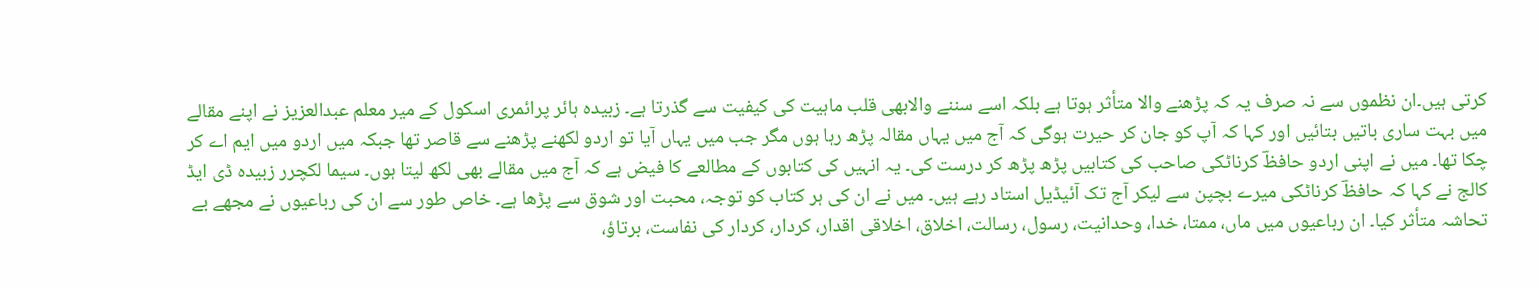کرتی ہیں۔ان نظموں سے نہ صرف یہ کہ پڑھنے والا متأثر ہوتا ہے بلکہ اسے سننے والابھی قلب ماہیت کی کیفیت سے گذرتا ہے۔ زبیدہ ہائر پرائمری اسکول کے میر معلم عبدالعزیز نے اپنے مقالے میں بہت ساری باتیں بتائیں اور کہا کہ آپ کو جان کر حیرت ہوگی کہ آج میں یہاں مقالہ پڑھ رہا ہوں مگر جب میں یہاں آیا تو اردو لکھنے پڑھنے سے قاصر تھا جبکہ میں اردو میں ایم اے کر چکا تھا۔ میں نے اپنی اردو حافظؔ کرناٹکی صاحب کی کتابیں پڑھ پڑھ کر درست کی۔ یہ انہیں کی کتابوں کے مطالعے کا فیض ہے کہ آج میں مقالے بھی لکھ لیتا ہوں۔ سیما لکچرر زبیدہ ڈی ایڈ کالج نے کہا کہ حافظؔ کرناٹکی میرے بچپن سے لیکر آج تک آئیڈیل استاد رہے ہیں۔ میں نے ان کی ہر کتاب کو توجہ، محبت اور شوق سے پڑھا ہے۔ خاص طور سے ان کی رباعیوں نے مجھے بے تحاشہ متأثر کیا۔ ان رباعیوں میں ماں، ممتا، خدا، وحدانیت، رسول، رسالت، اخلاق، اخلاقی اقدار، کردار، کردار کی نفاست، برتاؤ،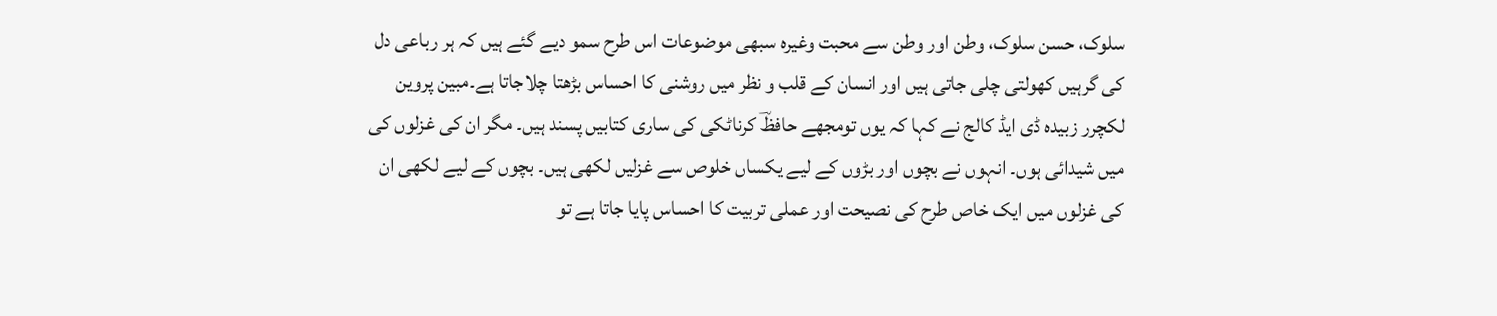سلوک، حسن سلوک، وطن اور وطن سے محبت وغیرہ سبھی موضوعات اس طرح سمو دیے گئے ہیں کہ ہر رباعی دل کی گرہیں کھولتی چلی جاتی ہیں اور انسان کے قلب و نظر میں روشنی کا احساس بڑھتا چلاجاتا ہے۔مبین پروین لکچرر زبیدہ ڈی ایڈ کالج نے کہا کہ یوں تومجھے حافظؔ کرناٹکی کی ساری کتابیں پسند ہیں۔ مگر ان کی غزلوں کی میں شیدائی ہوں۔ انہوں نے بچوں اور بڑوں کے لیے یکساں خلوص سے غزلیں لکھی ہیں۔ بچوں کے لیے لکھی ان کی غزلوں میں ایک خاص طرح کی نصیحت اور عملی تربیت کا احساس پایا جاتا ہے تو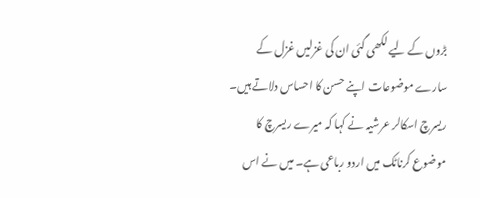بڑوں کے لیے لکھی گئی ان کی غزلیں غزل کے سارے موضوعات اپنے حسن کا احساس دلاتے ہیں۔ ریسرچ اسکالر عرشیہ نے کہا کہ میرے ریسرچ کا موضوع کرناٹک میں اردو رباعی ہے۔ میں نے اس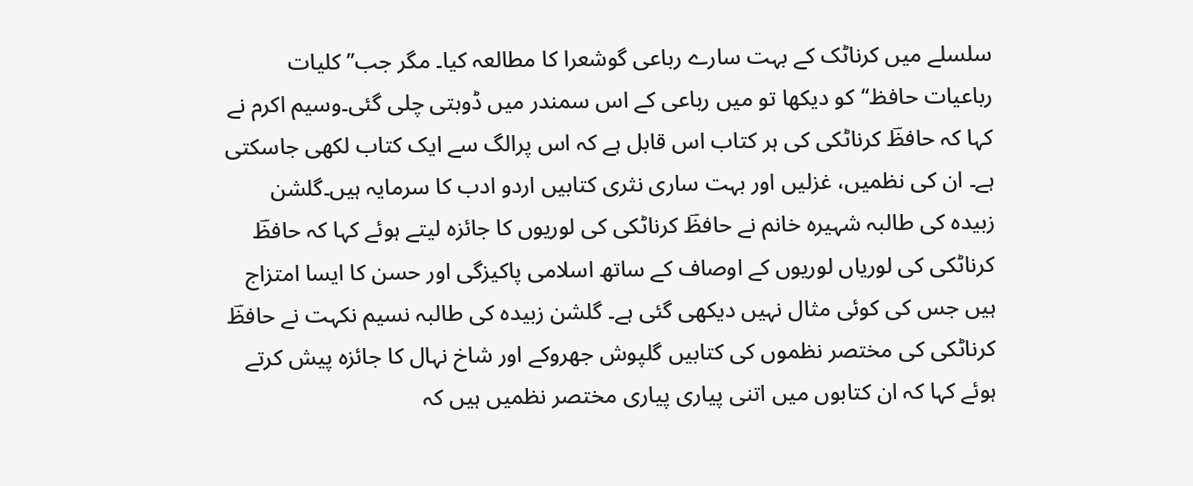سلسلے میں کرناٹک کے بہت سارے رباعی گوشعرا کا مطالعہ کیا۔ مگر جب’’ کلیات رباعیات حافظ‘‘کو دیکھا تو میں رباعی کے اس سمندر میں ڈوبتی چلی گئی۔وسیم اکرم نے کہا کہ حافظؔ کرناٹکی کی ہر کتاب اس قابل ہے کہ اس پرالگ سے ایک کتاب لکھی جاسکتی ہے۔ ان کی نظمیں، غزلیں اور بہت ساری نثری کتابیں اردو ادب کا سرمایہ ہیں۔گلشن زبیدہ کی طالبہ شہیرہ خانم نے حافظؔ کرناٹکی کی لوریوں کا جائزہ لیتے ہوئے کہا کہ حافظؔ کرناٹکی کی لوریاں لوریوں کے اوصاف کے ساتھ اسلامی پاکیزگی اور حسن کا ایسا امتزاج ہیں جس کی کوئی مثال نہیں دیکھی گئی ہے۔ گلشن زبیدہ کی طالبہ نسیم نکہت نے حافظؔ کرناٹکی کی مختصر نظموں کی کتابیں گلپوش جھروکے اور شاخ نہال کا جائزہ پیش کرتے ہوئے کہا کہ ان کتابوں میں اتنی پیاری پیاری مختصر نظمیں ہیں کہ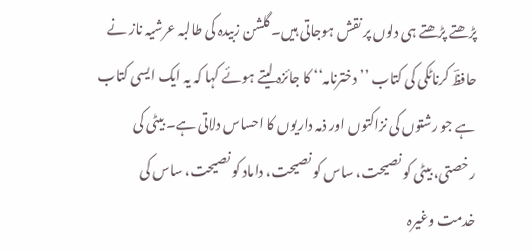پڑھتے پڑھتے ہی دلوں پر نقش ہوجاتی ہیں۔گلشن زبیدہ کی طالبہ عرشیہ ناز نے حافظؔ کرناٹکی کی کتاب ’’دخترنامہ‘‘ کا جائزہ لیتے ہوئے کہا کہ یہ ایک ایسی کتاب ہے جو رشتوں کی نزاکتوں اور ذمہ داریوں کا احساس دلاتی ہے۔ بیٹی کی رخصتی، بیٹی کو نصیحت، ساس کو نصیحت، داماد کو نصیحت، ساس کی خدمت وغیرہ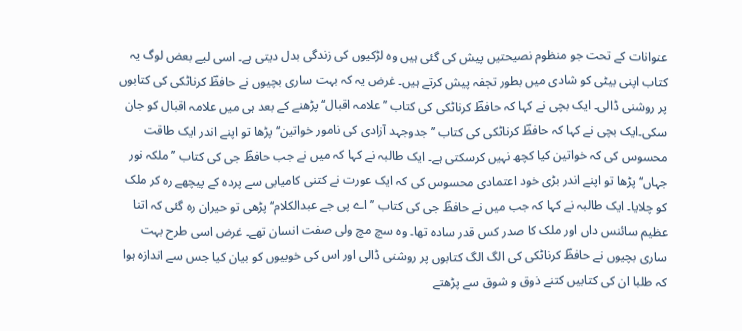عنوانات کے تحت جو منظوم نصیحتیں پیش کی گئی ہیں وہ لڑکیوں کی زندگی بدل دیتی ہے۔ اسی لیے بعض لوگ یہ کتاب اپنی بیٹی کو شادی میں بطور تحٖفہ پیش کرتے ہیں۔ غرض یہ کہ بہت ساری بچیوں نے حافظؔ کرناٹکی کی کتابوں پر روشنی ڈالی۔ ایک بچی نے کہا کہ حافظؔ کرناٹکی کی کتاب ’’علامہ اقبال‘‘ پڑھنے کے بعد ہی میں علامہ اقبال کو جان سکی۔ایک بچی نے کہا کہ حافظؔ کرناٹکی کی کتاب ’’جدوجہد آزادی کی نامور خواتین‘‘ پڑھا تو اپنے اندر ایک طاقت محسوس کی کہ خواتین کیا کچھ نہیں کرسکتی ہے۔ ایک طالبہ نے کہا کہ میں نے جب حافظؔ جی کی کتاب ’’ملکہ نور جہاں‘‘ پڑھا تو اپنے اندر بڑی خود اعتمادی محسوس کی کہ ایک عورت نے کتنی کامیابی سے پردہ کے پیچھے رہ کر ملک کو چلایا۔ ایک طالبہ نے کہا کہ جب میں نے حافظؔ جی کی کتاب ’’اے پی جے عبدالکلام‘‘ پڑھی تو حیران رہ گئی کہ اتنا عظیم سائنس داں اور ملک کا صدر کس قدر سادہ تھا۔ وہ سچ مچ ولی صفت انسان تھے۔ غرض اسی طرح بہت ساری بچیوں نے حافظؔ کرناٹکی کی الگ الگ کتابوں پر روشنی ڈالی اور اس کی خوبیوں کو بیان کیا جس سے اندازہ ہوا کہ طلبا ان کی کتابیں کتنے ذوق و شوق سے پڑھتے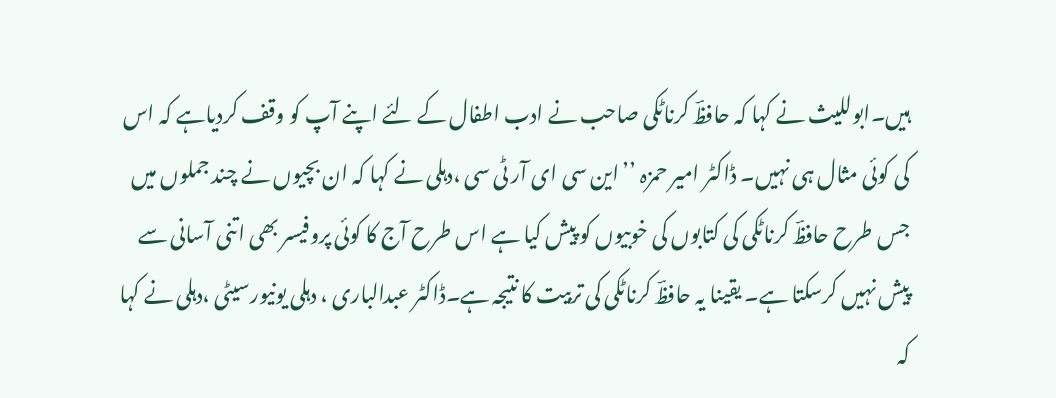ہیں۔ابوللیث نے کہا کہ حافظؔ کرناٹکی صاحب نے ادب اطفال کے لئے اپنے آپ کو وقف کردیاہے کہ اس کی کوئی مثال ہی نہیں۔ ڈاکٹر امیر حمزہ ’’این سی ای آر ٹی سی ،دہلی نے کہا کہ ان بچیوں نے چند جملوں میں جس طرح حافظؔ کرناٹکی کی کتابوں کی خوبیوں کو پیش کیا ہے اس طرح آج کا کوئی پروفیسر بھی اتنی آسانی سے پیش نہیں کرسکتا ہے۔ یقینا یہ حافظؔ کرناٹکی کی تربیت کا نتیجہ ہے۔ڈاکٹر عبدالباری ، دہلی یونیورسیٹی ،دہلی نے کہا کہ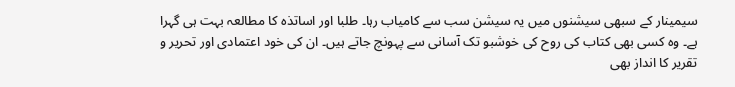سیمینار کے سبھی سیشنوں میں یہ سیشن سب سے کامیاب رہا۔ طلبا اور اساتذہ کا مطالعہ بہت ہی گہرا ہے۔ وہ کسی بھی کتاب کی روح کی خوشبو تک آسانی سے پہونچ جاتے ہیں۔ ان کی خود اعتمادی اور تحریر و تقریر کا انداز بھی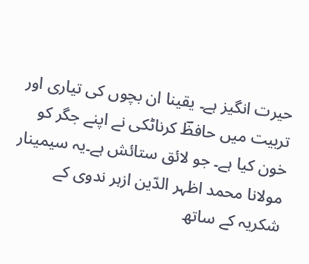حیرت انگیز ہے۔ یقینا ان بچوں کی تیاری اور تربیت میں حافظؔ کرناٹکی نے اپنے جگر کو خون کیا ہے۔ جو لائق ستائش ہے۔یہ سیمینار مولانا محمد اظہر الدّین ازہر ندوی کے شکریہ کے ساتھ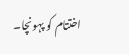اختتام کو پہونچا۔